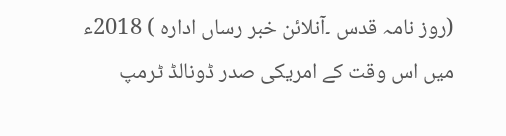(روز نامہ قدس ۔آنلائن خبر رساں ادارہ ) 2018ء میں اس وقت کے امریکی صدر ڈونالڈ ٹرمپ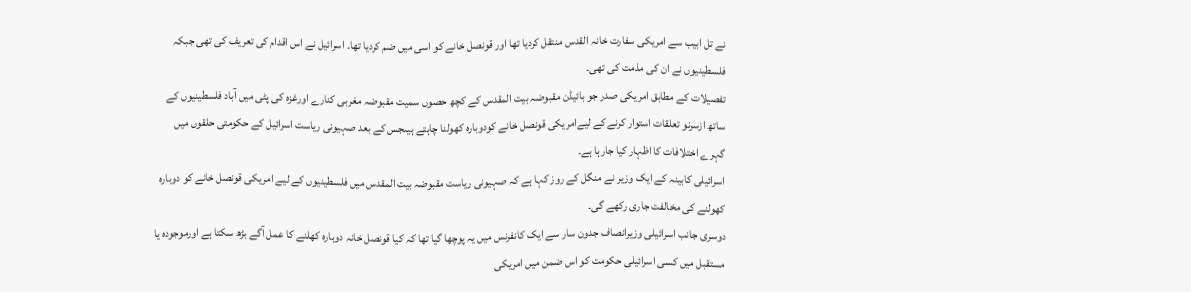نے تل ابیب سے امریکی سفارت خانہ القدس منتقل کردیا تھا اور قونصل خانے کو اسی میں ضم کردیا تھا۔ اسرائیل نے اس اقدام کی تعریف کی تھی جبکہ فلسطینیوں نے ان کی مذمت کی تھی۔
تفصیلات کے مطابق امریکی صدر جو بائیڈن مقبوضہ بیت المقدس کے کچھ حصوں سمیت مقبوضہ مغربی کنارے اورغزہ کی پٹی میں آباد فلسطینیوں کے ساتھ ازسرنو تعلقات استوار کرنے کے لیےامریکی قونصل خانے کودوبارہ کھولنا چاہتے ہیںجس کے بعد صہیونی ریاست اسرائیل کے حکومتی حلقوں میں گہرے اختلافات کا اظہار کیا جارہا ہے۔
اسرائیلی کابینہ کے ایک وزیر نے منگل کے روز کہا ہے کہ صہیونی ریاست مقبوضہ بیت المقدس میں فلسطینیوں کے لیے امریکی قونصل خانے کو دوبارہ کھولنے کی مخالفت جاری رکھے گی۔
دوسری جانب اسرائیلی وزیرانصاف جدون سار سے ایک کانفرنس میں یہ پوچھا گیا تھا کہ کیا قونصل خانہ دوبارہ کھلنے کا عمل آگے بڑھ سکتا ہے اورموجودہ یا مستقبل میں کسی اسرائیلی حکومت کو اس ضمن میں امریکی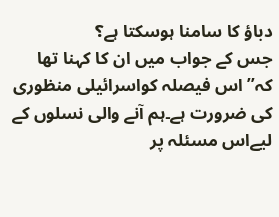دباؤ کا سامنا ہوسکتا ہے؟
جس کے جواب میں ان کا کہنا تھا کہ’’اس فیصلہ کواسرائیلی منظوری کی ضرورت ہے۔ہم آنے والی نسلوں کے لیےاس مسئلہ پر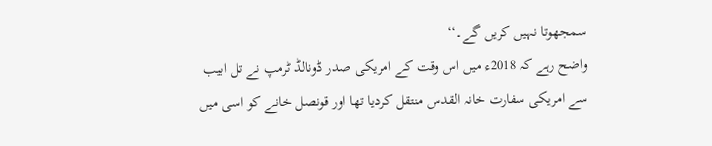سمجھوتا نہیں کریں گے۔‘‘
واضح رہے کہ 2018ء میں اس وقت کے امریکی صدر ڈونالڈ ٹرمپ نے تل ابیب سے امریکی سفارت خانہ القدس منتقل کردیا تھا اور قونصل خانے کو اسی میں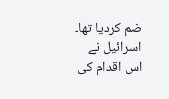ضم کردیا تھا۔ اسرائیل نے اس اقدام کی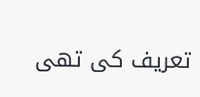تعریف کی تھی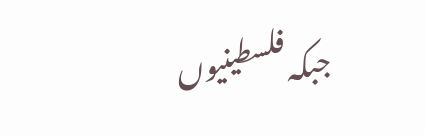جبکہ فلسطینیوں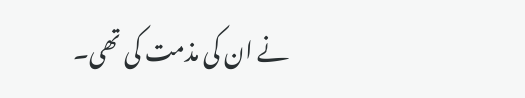نے ان کی مذمت کی تھی۔